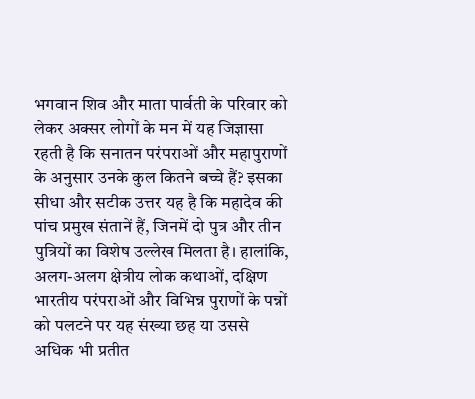भगवान शिव और माता पार्वती के परिवार को लेकर अक्सर लोगों के मन में यह जिज्ञासा रहती है कि सनातन परंपराओं और महापुराणों के अनुसार उनके कुल कितने बच्चे हैं? इसका सीधा और सटीक उत्तर यह है कि महादेव की पांच प्रमुख संतानें हैं, जिनमें दो पुत्र और तीन पुत्रियों का विशेष उल्लेख मिलता है। हालांकि, अलग-अलग क्षेत्रीय लोक कथाओं, दक्षिण भारतीय परंपराओं और विभिन्न पुराणों के पन्नों को पलटने पर यह संख्या छह या उससे अधिक भी प्रतीत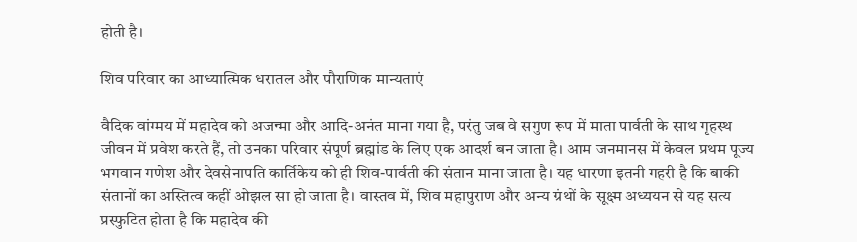होती है।

शिव परिवार का आध्यात्मिक धरातल और पौराणिक मान्यताएं

वैदिक वांग्मय में महादेव को अजन्मा और आदि-अनंत माना गया है, परंतु जब वे सगुण रूप में माता पार्वती के साथ गृहस्थ जीवन में प्रवेश करते हैं, तो उनका परिवार संपूर्ण ब्रह्मांड के लिए एक आदर्श बन जाता है। आम जनमानस में केवल प्रथम पूज्य भगवान गणेश और देवसेनापति कार्तिकेय को ही शिव-पार्वती की संतान माना जाता है। यह धारणा इतनी गहरी है कि बाकी संतानों का अस्तित्व कहीं ओझल सा हो जाता है। वास्तव में, शिव महापुराण और अन्य ग्रंथों के सूक्ष्म अध्ययन से यह सत्य प्रस्फुटित होता है कि महादेव की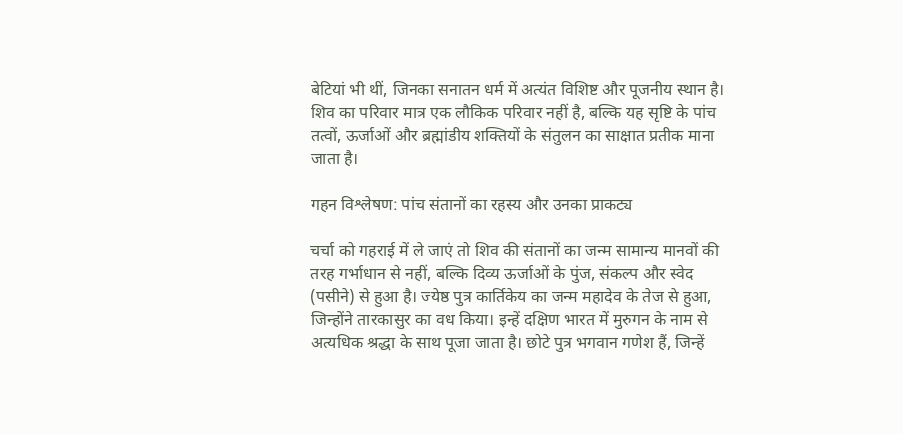बेटियां भी थीं, जिनका सनातन धर्म में अत्यंत विशिष्ट और पूजनीय स्थान है। शिव का परिवार मात्र एक लौकिक परिवार नहीं है, बल्कि यह सृष्टि के पांच तत्वों, ऊर्जाओं और ब्रह्मांडीय शक्तियों के संतुलन का साक्षात प्रतीक माना जाता है।

गहन विश्लेषण: पांच संतानों का रहस्य और उनका प्राकट्य

चर्चा को गहराई में ले जाएं तो शिव की संतानों का जन्म सामान्य मानवों की तरह गर्भाधान से नहीं, बल्कि दिव्य ऊर्जाओं के पुंज, संकल्प और स्वेद (पसीने) से हुआ है। ज्येष्ठ पुत्र कार्तिकेय का जन्म महादेव के तेज से हुआ, जिन्होंने तारकासुर का वध किया। इन्हें दक्षिण भारत में मुरुगन के नाम से अत्यधिक श्रद्धा के साथ पूजा जाता है। छोटे पुत्र भगवान गणेश हैं, जिन्हें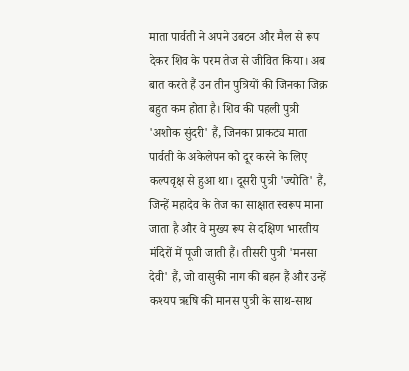माता पार्वती ने अपने उबटन और मैल से रूप देकर शिव के परम तेज से जीवित किया। अब बात करते हैं उन तीन पुत्रियों की जिनका जिक्र बहुत कम होता है। शिव की पहली पुत्री 'अशोक सुंदरी' हैं, जिनका प्राकट्य माता पार्वती के अकेलेपन को दूर करने के लिए कल्पवृक्ष से हुआ था। दूसरी पुत्री 'ज्योति' हैं, जिन्हें महादेव के तेज का साक्षात स्वरूप माना जाता है और वे मुख्य रूप से दक्षिण भारतीय मंदिरों में पूजी जाती हैं। तीसरी पुत्री 'मनसा देवी' हैं, जो वासुकी नाग की बहन हैं और उन्हें कश्यप ऋषि की मानस पुत्री के साथ-साथ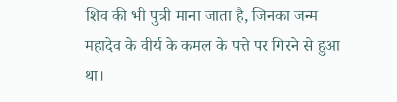शिव की भी पुत्री माना जाता है, जिनका जन्म महादेव के वीर्य के कमल के पत्ते पर गिरने से हुआ था।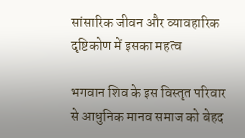सांसारिक जीवन और व्यावहारिक दृष्टिकोण में इसका महत्व

भगवान शिव के इस विस्तृत परिवार से आधुनिक मानव समाज को बेहद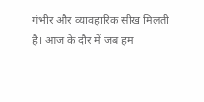गंभीर और व्यावहारिक सीख मिलती है। आज के दौर में जब हम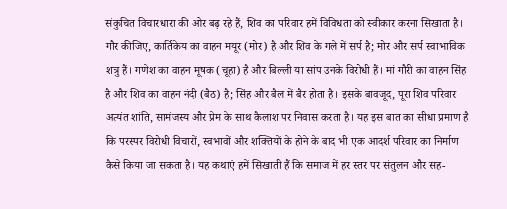संकुचित विचारधारा की ओर बढ़ रहे हैं, शिव का परिवार हमें विविधता को स्वीकार करना सिखाता है। गौर कीजिए, कार्तिकेय का वाहन मयूर (मोर) है और शिव के गले में सर्प है; मोर और सर्प स्वाभाविक शत्रु हैं। गणेश का वाहन मूषक (चूहा) है और बिल्ली या सांप उनके विरोधी हैं। मां गौरी का वाहन सिंह है और शिव का वाहन नंदी (बैठ) है; सिंह और बैल में बैर होता है। इसके बावजूद, पूरा शिव परिवार अत्यंत शांति, सामंजस्य और प्रेम के साथ कैलाश पर निवास करता है। यह इस बात का सीधा प्रमाण है कि परस्पर विरोधी विचारों, स्वभावों और शक्तियों के होने के बाद भी एक आदर्श परिवार का निर्माण कैसे किया जा सकता है। यह कथाएं हमें सिखाती हैं कि समाज में हर स्तर पर संतुलन और सह-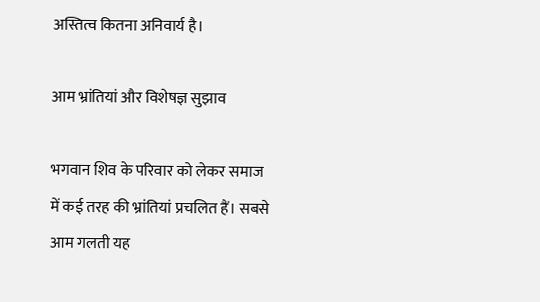अस्तित्व कितना अनिवार्य है।

आम भ्रांतियां और विशेषज्ञ सुझाव

भगवान शिव के परिवार को लेकर समाज में कई तरह की भ्रांतियां प्रचलित हैं। सबसे आम गलती यह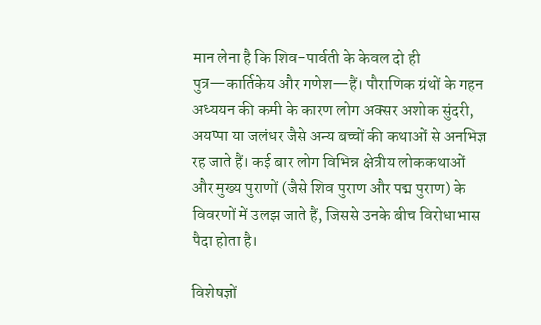मान लेना है कि शिव-पार्वती के केवल दो ही पुत्र—कार्तिकेय और गणेश—हैं। पौराणिक ग्रंथों के गहन अध्ययन की कमी के कारण लोग अक्सर अशोक सुंदरी, अयप्पा या जलंधर जैसे अन्य बच्चों की कथाओं से अनभिज्ञ रह जाते हैं। कई बार लोग विभिन्न क्षेत्रीय लोककथाओं और मुख्य पुराणों (जैसे शिव पुराण और पद्म पुराण) के विवरणों में उलझ जाते हैं, जिससे उनके बीच विरोधाभास पैदा होता है।

विशेषज्ञों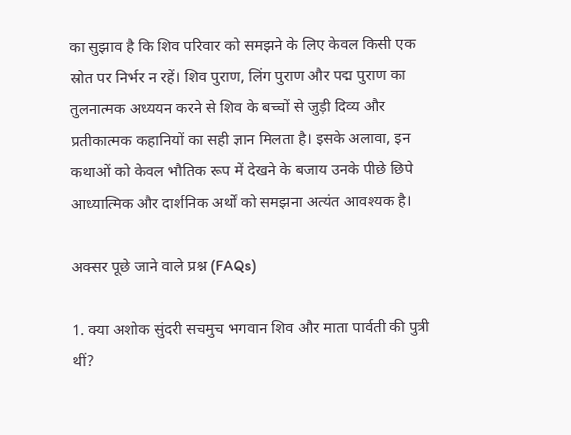का सुझाव है कि शिव परिवार को समझने के लिए केवल किसी एक स्रोत पर निर्भर न रहें। शिव पुराण, लिंग पुराण और पद्म पुराण का तुलनात्मक अध्ययन करने से शिव के बच्चों से जुड़ी दिव्य और प्रतीकात्मक कहानियों का सही ज्ञान मिलता है। इसके अलावा, इन कथाओं को केवल भौतिक रूप में देखने के बजाय उनके पीछे छिपे आध्यात्मिक और दार्शनिक अर्थों को समझना अत्यंत आवश्यक है।

अक्सर पूछे जाने वाले प्रश्न (FAQs)

1. क्या अशोक सुंदरी सचमुच भगवान शिव और माता पार्वती की पुत्री थीं?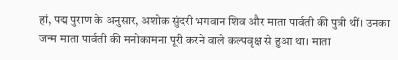हां, पद्म पुराण के अनुसार, अशोक सुंदरी भगवान शिव और माता पार्वती की पुत्री थीं। उनका जन्म माता पार्वती की मनोकामना पूरी करने वाले कल्पवृक्ष से हुआ था। माता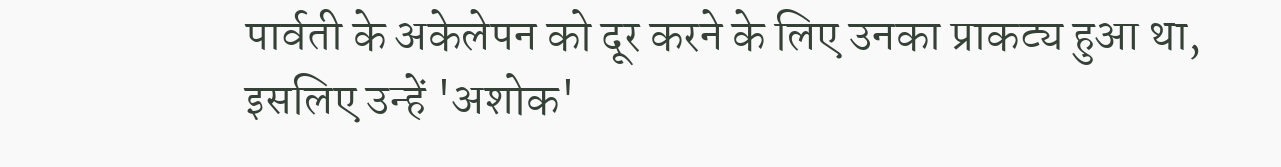पार्वती के अकेलेपन को दूर करने के लिए उनका प्राकट्य हुआ था, इसलिए उन्हें 'अशोक'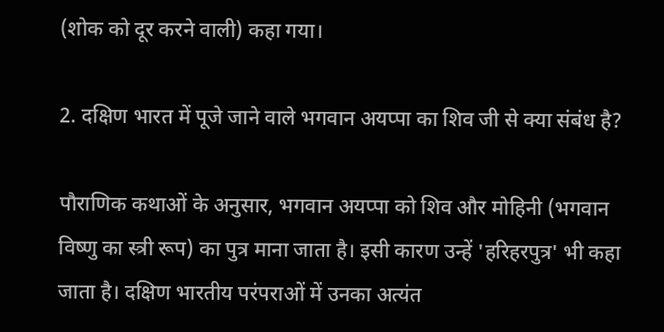(शोक को दूर करने वाली) कहा गया।

2. दक्षिण भारत में पूजे जाने वाले भगवान अयप्पा का शिव जी से क्या संबंध है?

पौराणिक कथाओं के अनुसार, भगवान अयप्पा को शिव और मोहिनी (भगवान विष्णु का स्त्री रूप) का पुत्र माना जाता है। इसी कारण उन्हें 'हरिहरपुत्र' भी कहा जाता है। दक्षिण भारतीय परंपराओं में उनका अत्यंत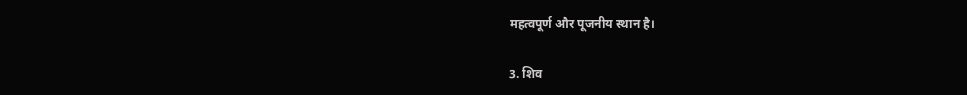महत्वपूर्ण और पूजनीय स्थान है।

3. शिव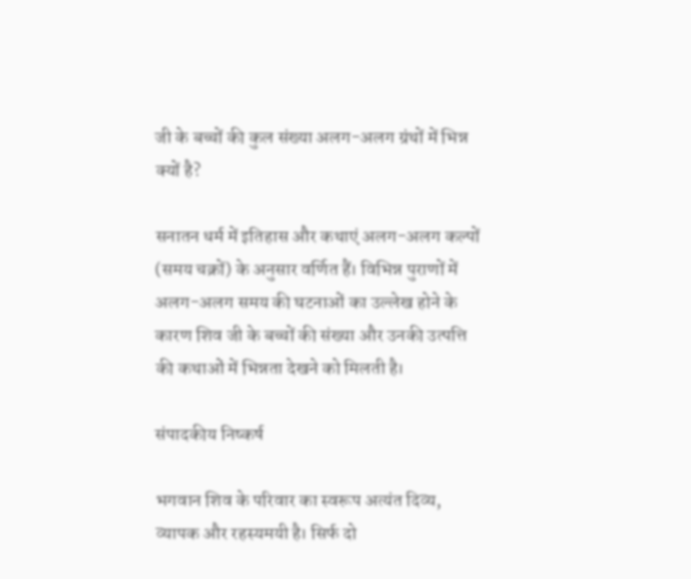जी के बच्चों की कुल संख्या अलग-अलग ग्रंथों में भिन्न क्यों है?

सनातन धर्म में इतिहास और कथाएं अलग-अलग कल्पों (समय चक्रों) के अनुसार वर्णित हैं। विभिन्न पुराणों में अलग-अलग समय की घटनाओं का उल्लेख होने के कारण शिव जी के बच्चों की संख्या और उनकी उत्पत्ति की कथाओं में भिन्नता देखने को मिलती है।

संपादकीय निष्कर्ष

भगवान शिव के परिवार का स्वरूप अत्यंत दिव्य, व्यापक और रहस्यमयी है। सिर्फ दो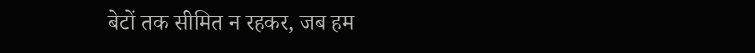बेटों तक सीमित न रहकर, जब हम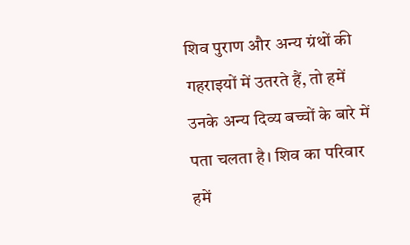शिव पुराण और अन्य ग्रंथों की गहराइयों में उतरते हैं, तो हमें उनके अन्य दिव्य बच्चों के बारे में पता चलता है। शिव का परिवार हमें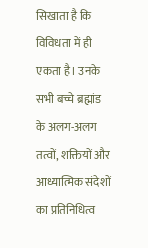सिखाता है कि विविधता में ही एकता है। उनके सभी बच्चे ब्रह्मांड के अलग-अलग तत्वों, शक्तियों और आध्यात्मिक संदेशों का प्रतिनिधित्व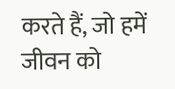करते हैं, जो हमें जीवन को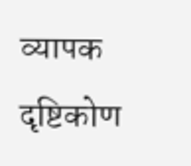व्यापक दृष्टिकोण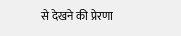से देखने की प्रेरणा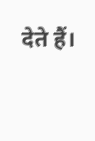देते हैं।